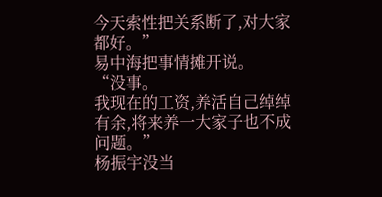今天索性把关系断了,对大家都好。”
易中海把事情摊开说。
“没事。
我现在的工资,养活自己绰绰有余,将来养一大家子也不成问题。”
杨振宇没当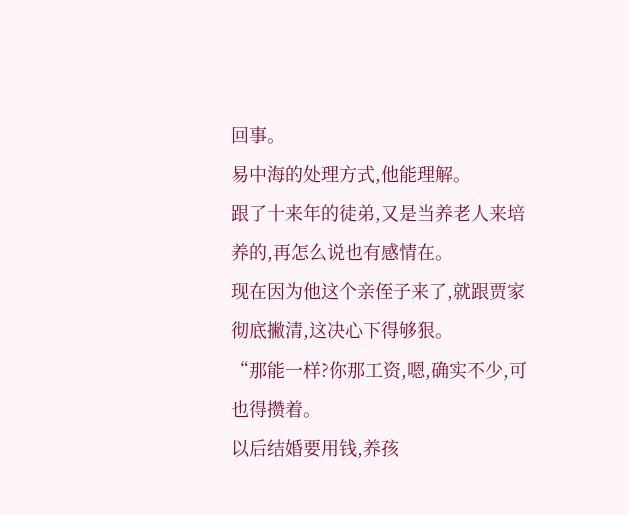回事。
易中海的处理方式,他能理解。
跟了十来年的徒弟,又是当养老人来培养的,再怎么说也有感情在。
现在因为他这个亲侄子来了,就跟贾家彻底撇清,这决心下得够狠。
“那能一样?你那工资,嗯,确实不少,可也得攒着。
以后结婚要用钱,养孩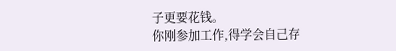子更要花钱。
你刚参加工作,得学会自己存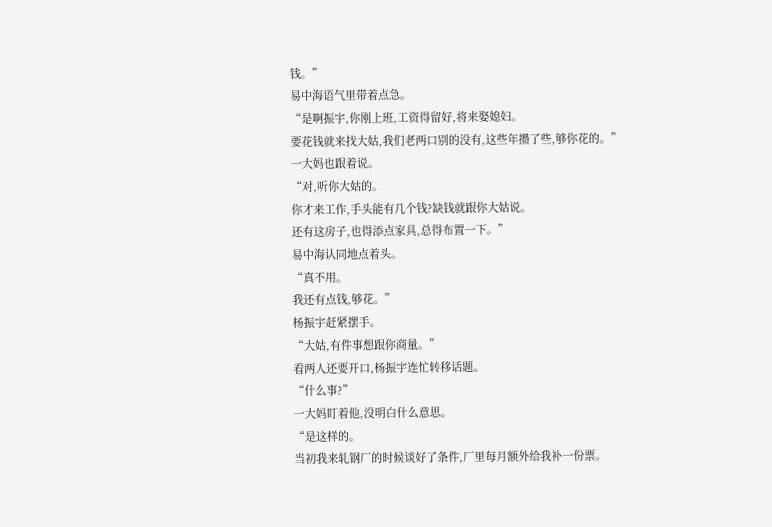钱。”
易中海语气里带着点急。
“是啊振宇,你刚上班,工资得留好,将来娶媳妇。
要花钱就来找大姑,我们老两口别的没有,这些年攒了些,够你花的。”
一大妈也跟着说。
“对,听你大姑的。
你才来工作,手头能有几个钱?缺钱就跟你大姑说。
还有这房子,也得添点家具,总得布置一下。”
易中海认同地点着头。
“真不用。
我还有点钱,够花。”
杨振宇赶紧摆手。
“大姑,有件事想跟你商量。”
看两人还要开口,杨振宇连忙转移话题。
“什么事?”
一大妈盯着他,没明白什么意思。
“是这样的。
当初我来轧钢厂的时候谈好了条件,厂里每月额外给我补一份票。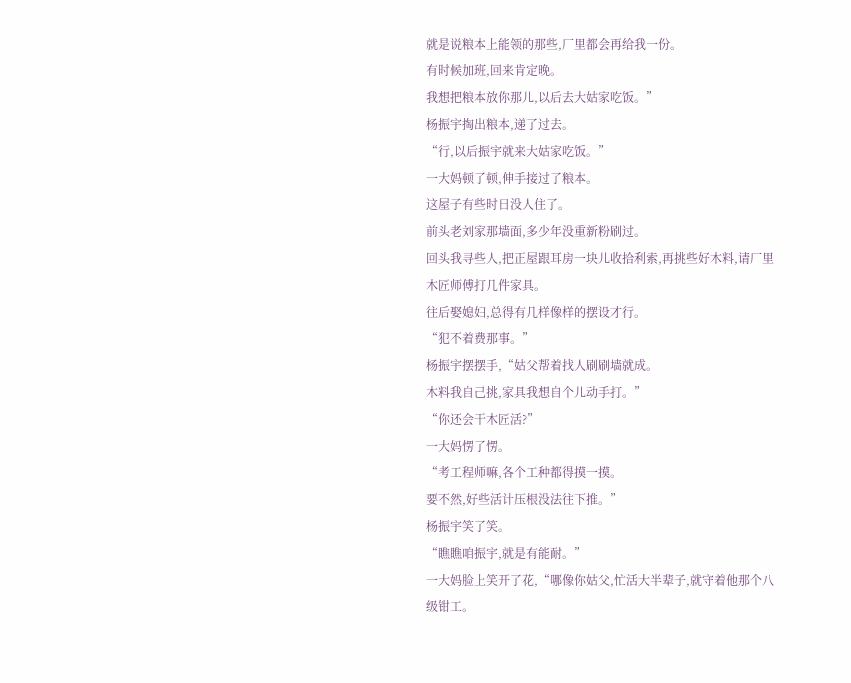就是说粮本上能领的那些,厂里都会再给我一份。
有时候加班,回来肯定晚。
我想把粮本放你那儿,以后去大姑家吃饭。”
杨振宇掏出粮本,递了过去。
“行,以后振宇就来大姑家吃饭。”
一大妈顿了顿,伸手接过了粮本。
这屋子有些时日没人住了。
前头老刘家那墙面,多少年没重新粉刷过。
回头我寻些人,把正屋跟耳房一块儿收拾利索,再挑些好木料,请厂里木匠师傅打几件家具。
往后娶媳妇,总得有几样像样的摆设才行。
“犯不着费那事。”
杨振宇摆摆手,“姑父帮着找人刷刷墙就成。
木料我自己挑,家具我想自个儿动手打。”
“你还会干木匠活?”
一大妈愣了愣。
“考工程师嘛,各个工种都得摸一摸。
要不然,好些活计压根没法往下推。”
杨振宇笑了笑。
“瞧瞧咱振宇,就是有能耐。”
一大妈脸上笑开了花,“哪像你姑父,忙活大半辈子,就守着他那个八级钳工。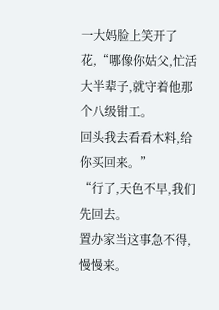一大妈脸上笑开了花,“哪像你姑父,忙活大半辈子,就守着他那个八级钳工。
回头我去看看木料,给你买回来。”
“行了,天色不早,我们先回去。
置办家当这事急不得,慢慢来。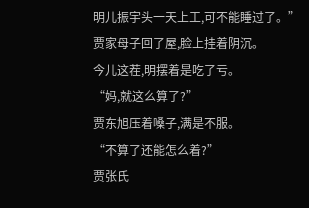明儿振宇头一天上工,可不能睡过了。”
贾家母子回了屋,脸上挂着阴沉。
今儿这茬,明摆着是吃了亏。
“妈,就这么算了?”
贾东旭压着嗓子,满是不服。
“不算了还能怎么着?”
贾张氏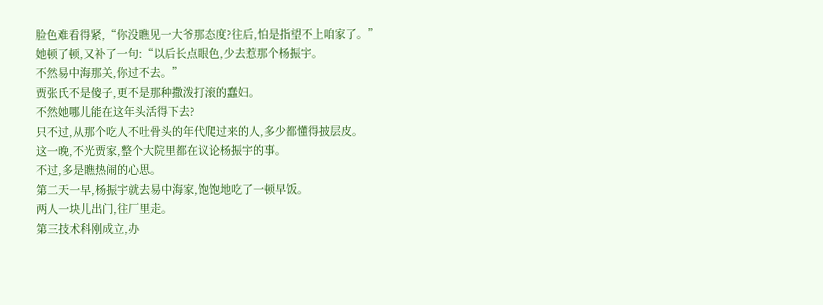脸色难看得紧,“你没瞧见一大爷那态度?往后,怕是指望不上咱家了。”
她顿了顿,又补了一句:“以后长点眼色,少去惹那个杨振宇。
不然易中海那关,你过不去。”
贾张氏不是傻子,更不是那种撒泼打滚的蠢妇。
不然她哪儿能在这年头活得下去?
只不过,从那个吃人不吐骨头的年代爬过来的人,多少都懂得披层皮。
这一晚,不光贾家,整个大院里都在议论杨振宇的事。
不过,多是瞧热闹的心思。
第二天一早,杨振宇就去易中海家,饱饱地吃了一顿早饭。
两人一块儿出门,往厂里走。
第三技术科刚成立,办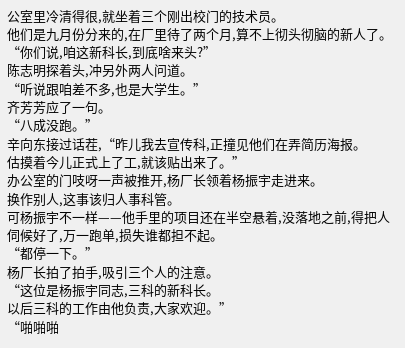公室里冷清得很,就坐着三个刚出校门的技术员。
他们是九月份分来的,在厂里待了两个月,算不上彻头彻脑的新人了。
“你们说,咱这新科长,到底啥来头?”
陈志明探着头,冲另外两人问道。
“听说跟咱差不多,也是大学生。”
齐芳芳应了一句。
“八成没跑。”
辛向东接过话茬,“昨儿我去宣传科,正撞见他们在弄简历海报。
估摸着今儿正式上了工,就该贴出来了。”
办公室的门吱呀一声被推开,杨厂长领着杨振宇走进来。
换作别人,这事该归人事科管。
可杨振宇不一样——他手里的项目还在半空悬着,没落地之前,得把人伺候好了,万一跑单,损失谁都担不起。
“都停一下。”
杨厂长拍了拍手,吸引三个人的注意。
“这位是杨振宇同志,三科的新科长。
以后三科的工作由他负责,大家欢迎。”
“啪啪啪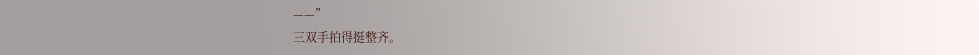——”
三双手拍得挺整齐。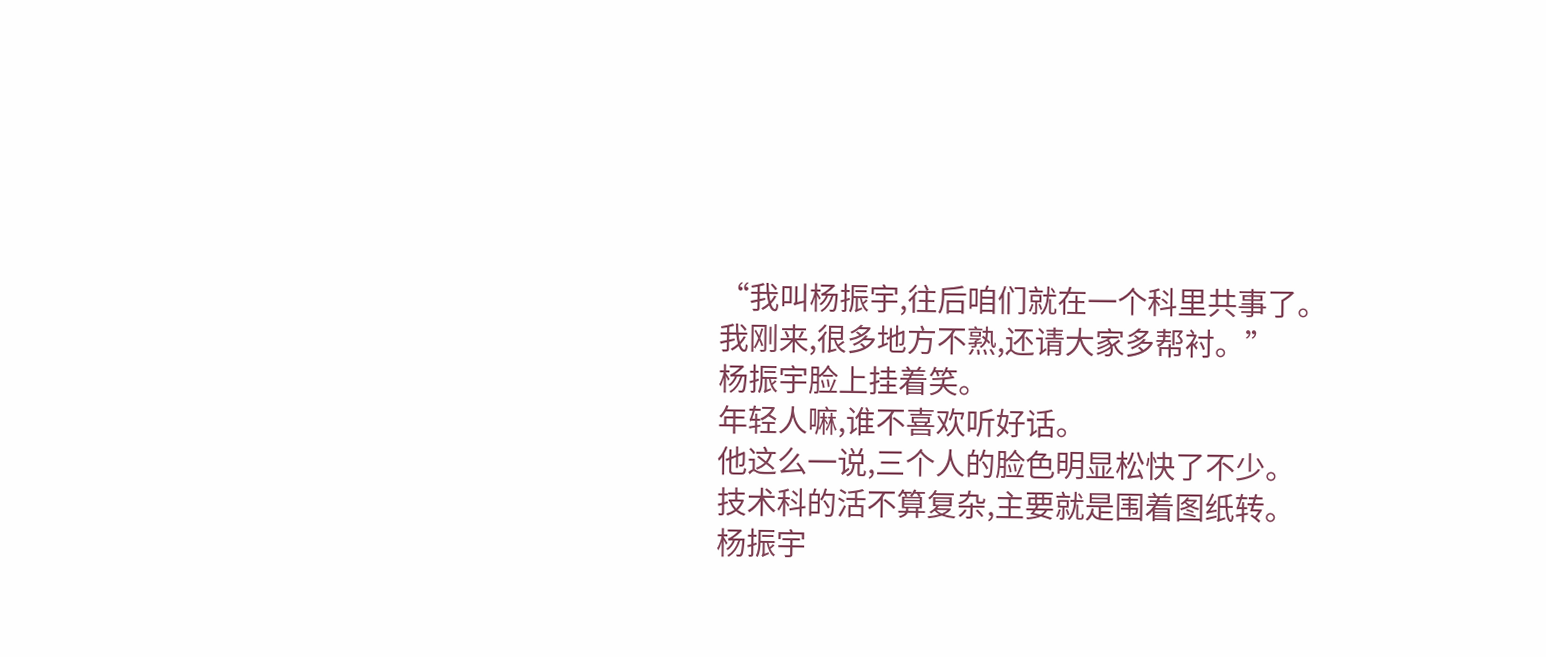“我叫杨振宇,往后咱们就在一个科里共事了。
我刚来,很多地方不熟,还请大家多帮衬。”
杨振宇脸上挂着笑。
年轻人嘛,谁不喜欢听好话。
他这么一说,三个人的脸色明显松快了不少。
技术科的活不算复杂,主要就是围着图纸转。
杨振宇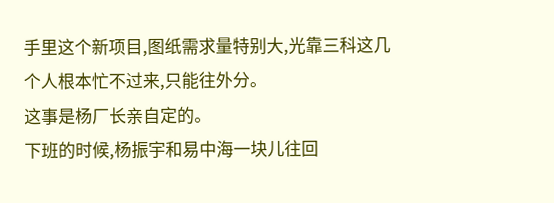手里这个新项目,图纸需求量特别大,光靠三科这几个人根本忙不过来,只能往外分。
这事是杨厂长亲自定的。
下班的时候,杨振宇和易中海一块儿往回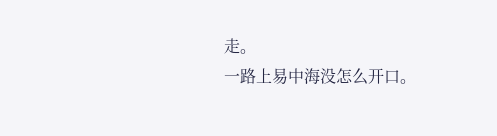走。
一路上易中海没怎么开口。